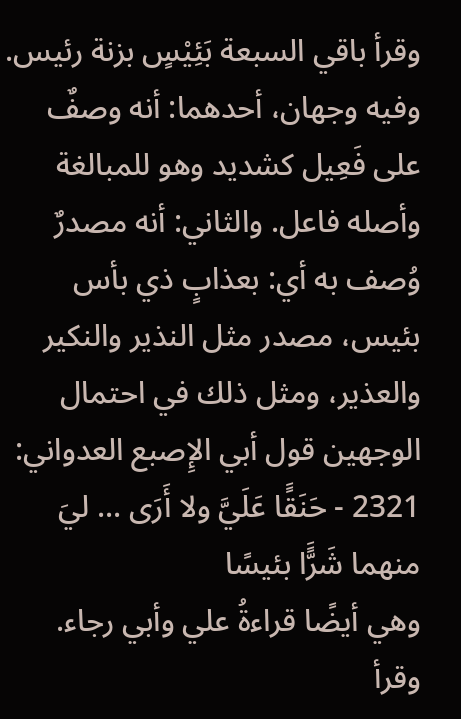وقرأ باقي السبعة بَئِيْسٍ بزنة رئيس. وفيه وجهان، أحدهما: أنه وصفٌ على فَعِيل كشديد وهو للمبالغة وأصله فاعل. والثاني: أنه مصدرٌ وُصف به أي: بعذابٍ ذي بأس بئيس، مصدر مثل النذير والنكير والعذير، ومثل ذلك في احتمال الوجهين قول أبي الإِصبع العدواني:
2321 - حَنَقًَا عَلَيَّ ولا أَرَى ... ليَ منهما شَرًَّا بئيسًا
وهي أيضًا قراءةُ علي وأبي رجاء.
وقرأ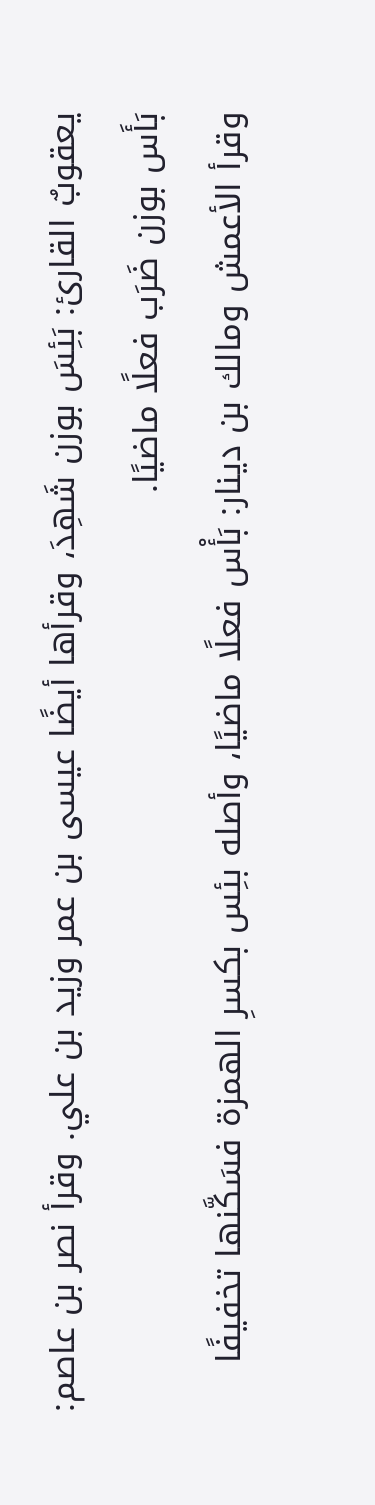يعقوبٌ القارئ: بَئِسَ بوزن شَهِدَ، وقرأها أيضًا عيسى بن عمر وزيد بن علي. وقرأ نصر بن عاصم: بَأَس بوزن ضَرَب فعلًا ماضيًا.
وقرأ الأعمش ومالك بن دينار: بَأْس فعلًا ماضيًا، وأصله بئِس بكسرِ الهمزة فسَكَّنها تخفيفًا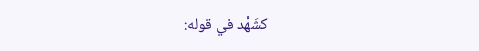كشَهْد في قوله: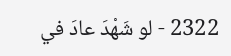2322 - لو شَهْدَ عادَ في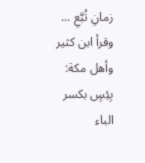زمانِ تُبَّعِ ... وقرأ ابن كثير وأهل مكة: بِئِسٍ بكسر الباء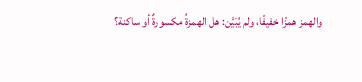والهمز همزًا خفيفًا، ولم يُبَيَّن: هل الهمزةُ مكسورةٌ أو ساكنة؟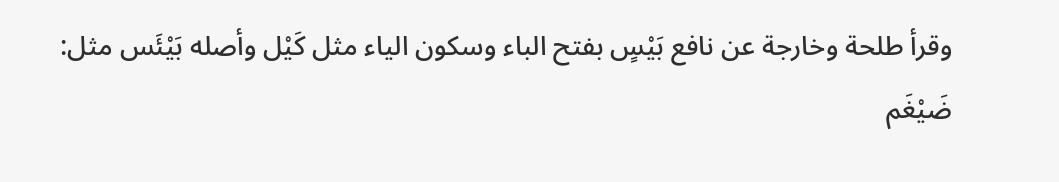وقرأ طلحة وخارجة عن نافع بَيْسٍ بفتح الباء وسكون الياء مثل كَيْل وأصله بَيْئَس مثل: ضَيْغَم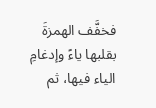فخفَّف الهمزةَ بقلبها ياءً وإدغامِ الياء فيها، ثم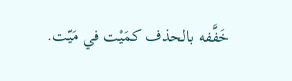خَفَّفه بالحذف كمَيْت في مَيّت.